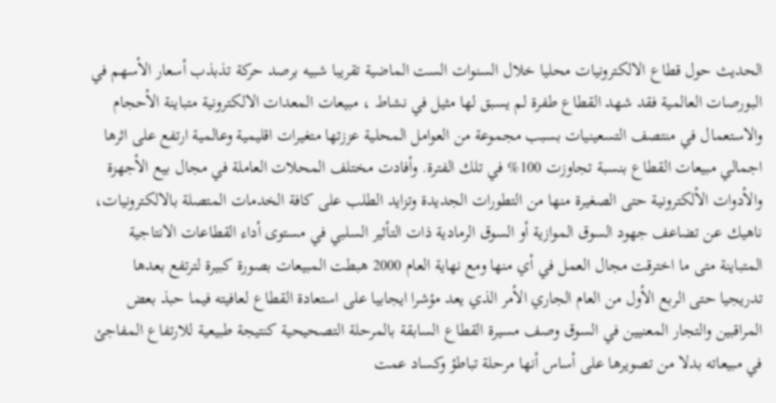الحديث حول قطاع الالكترونيات محليا خلال السنوات الست الماضية تقريبا شبيه برصد حركة تذبذب أسعار الأسهم في البورصات العالمية فقد شهد القطاع طفرة لم يسبق لها مثيل في نشاط ، مبيعات المعدات الالكترونية متباينة الأحجام والاستعمال في منتصف التسعينيات بسبب مجموعة من العوامل المحلية عززتها متغيرات اقليمية وعالمية ارتفع على اثرها اجمالي مبيعات القطاع بنسبة تجاوزت 100% في تلك الفترة. وأفادت مختلف المحلات العاملة في مجال بيع الأجهزة والأدوات الألكترونية حتى الصغيرة منها من التطورات الجديدة وتزايد الطلب على كافة الخدمات المتصلة بالالكترونيات، ناهيك عن تضاعف جهود السوق الموازية أو السوق الرمادية ذات التأثير السلبي في مستوى أداء القطاعات الانتاجية المتباينة متى ما اخترقت مجال العمل في أي منها ومع نهاية العام 2000 هبطت المبيعات بصورة كبيرة لترتفع بعدها تدريجيا حتى الربع الأول من العام الجاري الأمر الذي يعد مؤشرا ايجابيا على استعادة القطاع لعافيته فيما حبذ بعض المراقبين والتجار المعنيين في السوق وصف مسيرة القطاع السابقة بالمرحلة التصحيحية كنتيجة طبيعية للارتفاع المفاجئ في مبيعاته بدلا من تصويرها على أساس أنها مرحلة تباطؤ وكساد عمت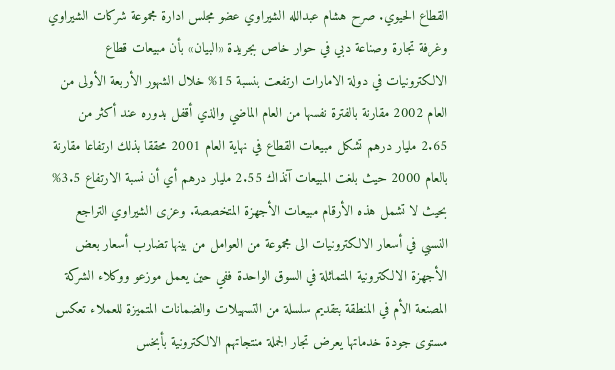القطاع الحيوي. صرح هشام عبدالله الشيراوي عضو مجلس ادارة مجموعة شركات الشيراوي وغرفة تجارة وصناعة دبي في حوار خاص بجريدة «البيان» بأن مبيعات قطاع الالكترونيات في دولة الامارات ارتفعت بنسبة 15% خلال الشهور الأربعة الأولى من العام 2002 مقارنة بالفترة نفسها من العام الماضي والذي أقفل بدوره عند أكثر من 2.65 مليار درهم تشكل مبيعات القطاع في نهاية العام 2001 محققا بذلك ارتفاعا مقارنة بالعام 2000 حيث بلغت المبيعات آنذاك 2.55 مليار درهم أي أن نسبة الارتفاع 3.5% بحيث لا تشمل هذه الأرقام مبيعات الأجهزة المتخصصة. وعزى الشيراوي التراجع النسبي في أسعار الالكترونيات الى مجموعة من العوامل من بينها تضارب أسعار بعض الأجهزة الالكترونية المتماثلة في السوق الواحدة ففي حين يعمل موزعو ووكلاء الشركة المصنعة الأم في المنطقة بتقديم سلسلة من التسهيلات والضمانات المتميزة للعملاء تعكس مستوى جودة خدماتها يعرض تجار الجملة منتجاتهم الالكترونية بأبخس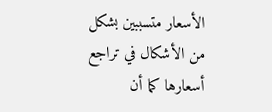الأسعار متسببين بشكل من الأشكال في تراجع أسعارها كما أن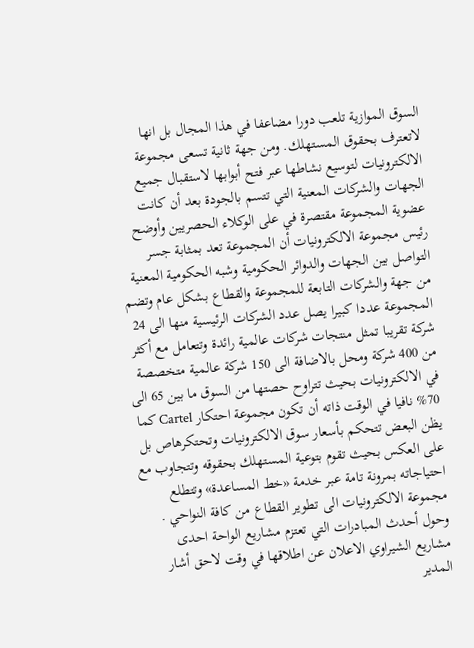السوق الموازية تلعب دورا مضاعفا في هذا المجال بل انها لاتعترف بحقوق المستهلك. ومن جهة ثانية تسعى مجموعة الالكترونيات لتوسيع نشاطها عبر فتح أبوابها لاستقبال جميع الجهات والشركات المعنية التي تتسم بالجودة بعد أن كانت عضوية المجموعة مقتصرة في على الوكلاء الحصريين وأوضح رئيس مجموعة الالكترونيات أن المجموعة تعد بمثابة جسر التواصل بين الجهات والدوائر الحكومية وشبه الحكومية المعنية من جهة والشركات التابعة للمجموعة والقطاع بشكل عام وتضم المجموعة عددا كبيرا يصل عدد الشركات الرئيسية منها الى 24 شركة تقريبا تمثل منتجات شركات عالمية رائدة وتتعامل مع أكثر من 400 شركة ومحل بالاضافة الى 150 شركة عالمية متخصصة في الالكترونيات بحيث تتراوح حصتها من السوق ما بين 65 الى 70% نافيا في الوقت ذاته أن تكون مجموعة احتكار Cartel كما يظن البعض تتحكم بأسعار سوق الالكترونيات وتحتكرهاص بل على العكس بحيث تقوم بتوعية المستهلك بحقوقه وتتجاوب مع احتياجاته بمرونة تامة عبر خدمة «خط المساعدة» وتتطلع مجموعة الالكترونيات الى تطوير القطاع من كافة النواحي . وحول أحدث المبادرات التي تعتزم مشاريع الواحة احدى مشاريع الشيراوي الاعلان عن اطلاقها في وقت لاحق أشار المدير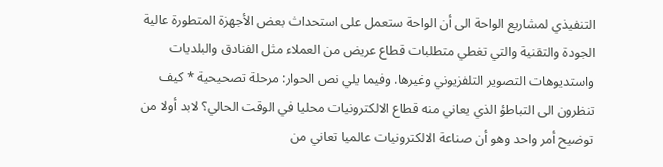التنفيذي لمشاريع الواحة الى أن الواحة ستعمل على استحداث بعض الأجهزة المتطورة عالية الجودة والتقنية والتي تغطي متطلبات قطاع عريض من العملاء مثل الفنادق والبلديات واستديوهات التصوير التلفزيوني وغيرها. وفيما يلي نص الحوار: مرحلة تصحيحية * كيف تنظرون الى التباطؤ الذي يعاني منه قطاع الالكترونيات محليا في الوقت الحالي؟ لابد أولا من توضيح أمر واحد وهو أن صناعة الالكترونيات عالميا تعاني من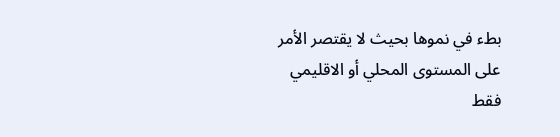بطء في نموها بحيث لا يقتصر الأمر على المستوى المحلي أو الاقليمي فقط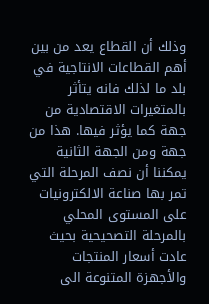وذلك أن القطاع يعد من بين أهم القطاعات الانتاجية في بلد ما لذلك فانه يتأثر بالمتغيرات الاقتصادية من جهة كما يؤثر فيها. هذا من جهة ومن الجهة الثانية يمكننا أن نصف المرحلة التي تمر بها صناعة الالكترونيات على المستوى المحلي بالمرحلة التصحيحية بحيث عادت أسعار المنتجات والأجهزة المتنوعة الى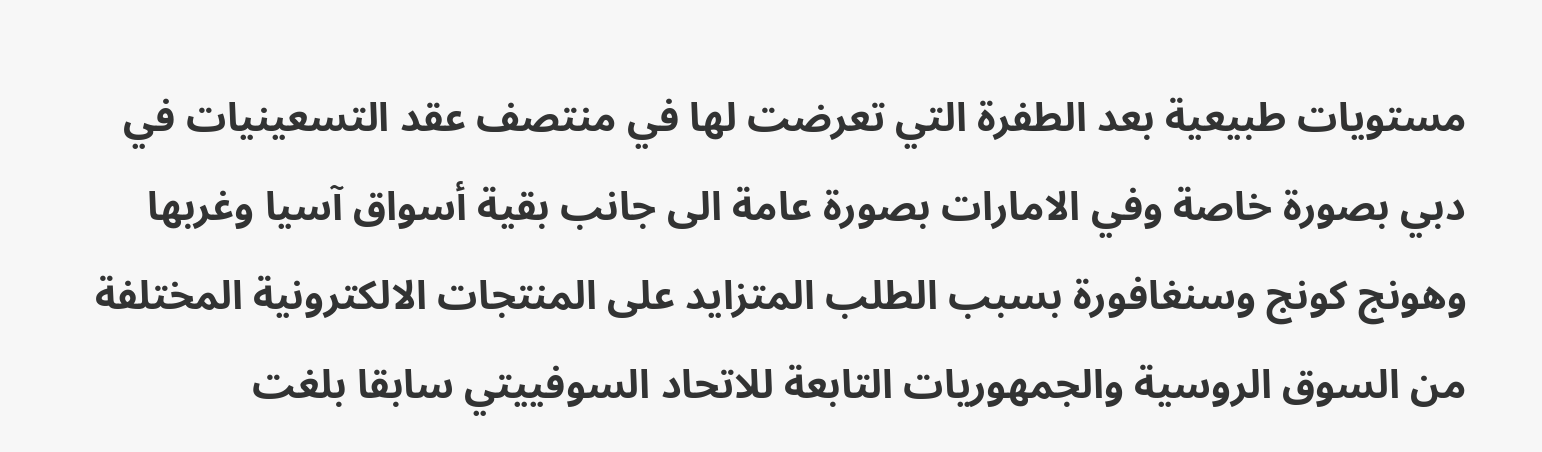مستويات طبيعية بعد الطفرة التي تعرضت لها في منتصف عقد التسعينيات في دبي بصورة خاصة وفي الامارات بصورة عامة الى جانب بقية أسواق آسيا وغربها وهونج كونج وسنغافورة بسبب الطلب المتزايد على المنتجات الالكترونية المختلفة من السوق الروسية والجمهوريات التابعة للاتحاد السوفييتي سابقا بلغت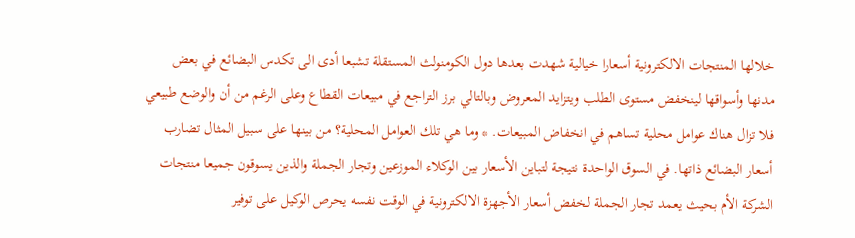خلالها المنتجات الالكترونية أسعارا خيالية شهدت بعدها دول الكومنولث المستقلة تشبعا أدى الى تكدس البضائع في بعض مدنها وأسواقها لينخفض مستوى الطلب ويتزايد المعروض وبالتالي برز التراجع في مبيعات القطاع وعلى الرغم من أن والوضع طبيعي فلا تزال هناك عوامل محلية تساهم في انخفاض المبيعات. * وما هي تلك العوامل المحلية؟ من بينها على سبيل المثال تضارب أسعار البضائع ذاتها. في السوق الواحدة نتيجة لتباين الأسعار بين الوكلاء الموزعين وتجار الجملة والذين يسوقون جميعا منتجات الشركة الأم بحيث يعمد تجار الجملة لخفض أسعار الأجهزة الالكترونية في الوقت نفسه يحرص الوكيل على توفير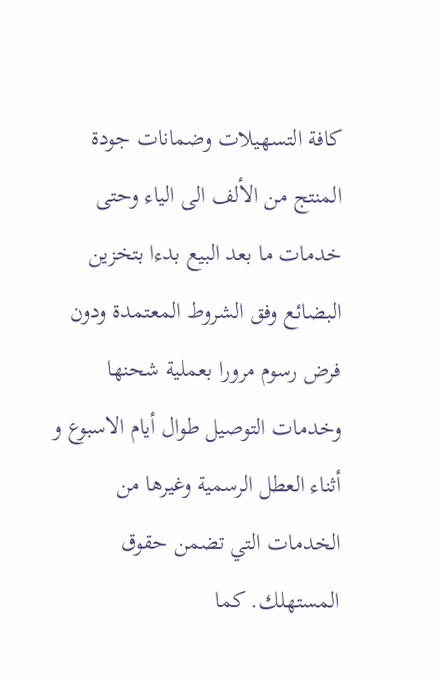كافة التسهيلات وضمانات جودة المنتج من الألف الى الياء وحتى خدمات ما بعد البيع بدءا بتخزين البضائع وفق الشروط المعتمدة ودون فرض رسوم مرورا بعملية شحنها وخدمات التوصيل طوال أيام الاسبوع و أثناء العطل الرسمية وغيرها من الخدمات التي تضمن حقوق المستهلك. كما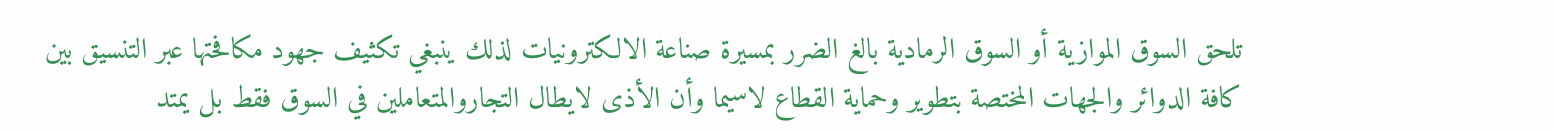تلحق السوق الموازية أو السوق الرمادية بالغ الضرر بمسيرة صناعة الالكترونيات لذلك ينبغي تكثيف جهود مكافحتها عبر التنسيق بين كافة الدوائر والجهات المختصة بتطوير وحماية القطاع لاسيما وأن الأذى لايطال التجاروالمتعاملين في السوق فقط بل يمتد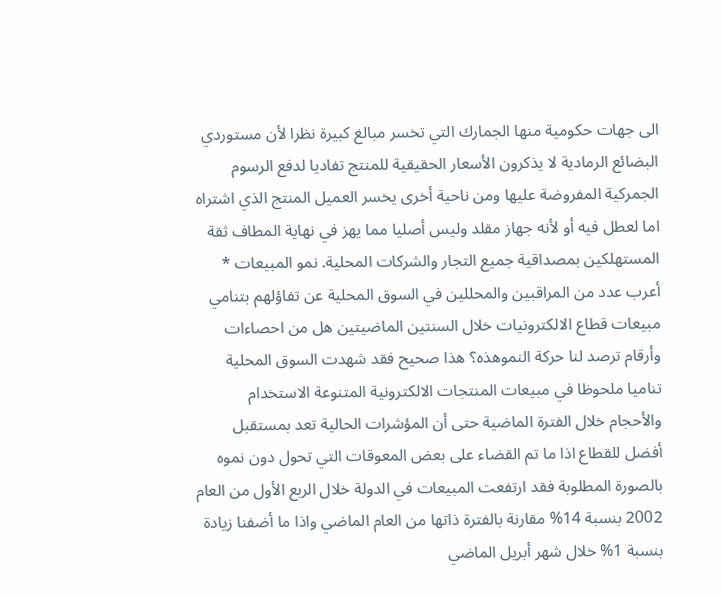الى جهات حكومية منها الجمارك التي تخسر مبالغ كبيرة نظرا لأن مستوردي البضائع الرمادية لا يذكرون الأسعار الحقيقية للمنتج تفاديا لدفع الرسوم الجمركية المفروضة عليها ومن ناحية أخرى يخسر العميل المنتج الذي اشتراه اما لعطل فيه أو لأنه جهاز مقلد وليس أصليا مما يهز في نهاية المطاف ثقة المستهلكين بمصداقية جميع التجار والشركات المحلية. نمو المبيعات * أعرب عدد من المراقبين والمحللين في السوق المحلية عن تفاؤلهم بتنامي مبيعات قطاع الالكترونيات خلال السنتين الماضيتين هل من احصاءات وأرقام ترصد لنا حركة النموهذه؟ هذا صحيح فقد شهدت السوق المحلية تناميا ملحوظا في مبيعات المنتجات الالكترونية المتنوعة الاستخدام والأحجام خلال الفترة الماضية حتى أن المؤشرات الحالية تعد بمستقبل أفضل للقطاع اذا ما تم القضاء على بعض المعوقات التي تحول دون نموه بالصورة المطلوبة فقد ارتفعت المبيعات في الدولة خلال الربع الأول من العام 2002 بنسبة 14% مقارنة بالفترة ذاتها من العام الماضي واذا ما أضفنا زيادة بنسبة 1% خلال شهر أبريل الماضي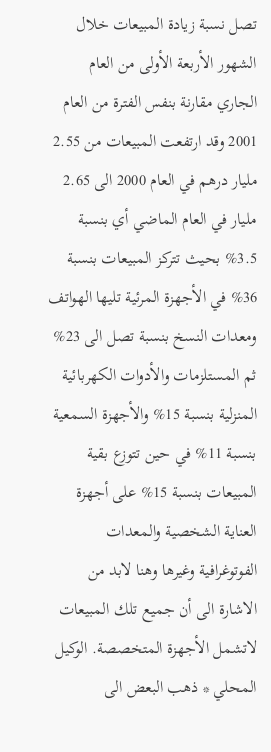تصل نسبة زيادة المبيعات خلال الشهور الأربعة الأولى من العام الجاري مقارنة بنفس الفترة من العام 2001 وقد ارتفعت المبيعات من 2.55 مليار درهم في العام 2000 الى 2.65 مليار في العام الماضي أي بنسبة 3.5% بحيث تتركز المبيعات بنسبة 36% في الأجهزة المرئية تليها الهواتف ومعدات النسخ بنسبة تصل الى 23% ثم المستلزمات والأدوات الكهربائية المنزلية بنسبة 15% والأجهزة السمعية بنسبة 11% في حين تتوزع بقية المبيعات بنسبة 15% على أجهزة العناية الشخصية والمعدات الفوتوغرافية وغيرها وهنا لابد من الاشارة الى أن جميع تلك المبيعات لاتشمل الأجهزة المتخصصة. الوكيل المحلي * ذهب البعض الى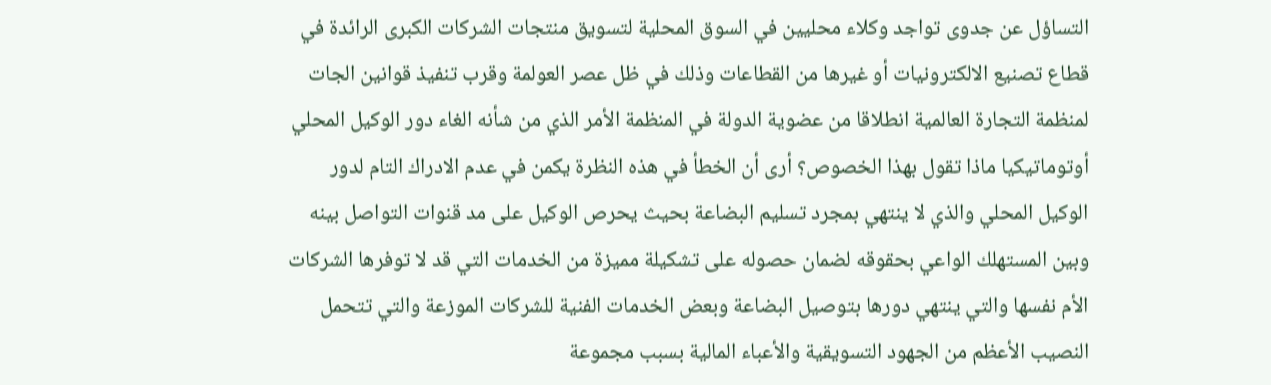التساؤل عن جدوى تواجد وكلاء محليين في السوق المحلية لتسويق منتجات الشركات الكبرى الرائدة في قطاع تصنيع الالكترونيات أو غيرها من القطاعات وذلك في ظل عصر العولمة وقرب تنفيذ قوانين الجات لمنظمة التجارة العالمية انطلاقا من عضوية الدولة في المنظمة الأمر الذي من شأنه الغاء دور الوكيل المحلي أوتوماتيكيا ماذا تقول بهذا الخصوص؟ أرى أن الخطأ في هذه النظرة يكمن في عدم الادراك التام لدور الوكيل المحلي والذي لا ينتهي بمجرد تسليم البضاعة بحيث يحرص الوكيل على مد قنوات التواصل بينه وبين المستهلك الواعي بحقوقه لضمان حصوله على تشكيلة مميزة من الخدمات التي قد لا توفرها الشركات الأم نفسها والتي ينتهي دورها بتوصيل البضاعة وبعض الخدمات الفنية للشركات الموزعة والتي تتحمل النصيب الأعظم من الجهود التسويقية والأعباء المالية بسبب مجموعة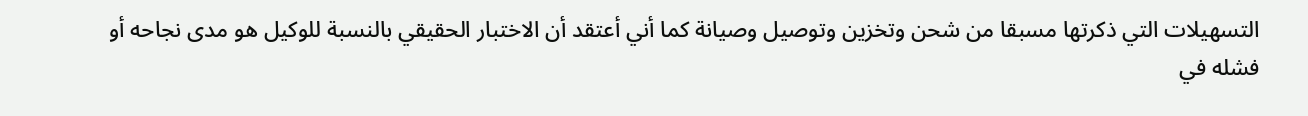التسهيلات التي ذكرتها مسبقا من شحن وتخزين وتوصيل وصيانة كما أني أعتقد أن الاختبار الحقيقي بالنسبة للوكيل هو مدى نجاحه أو فشله في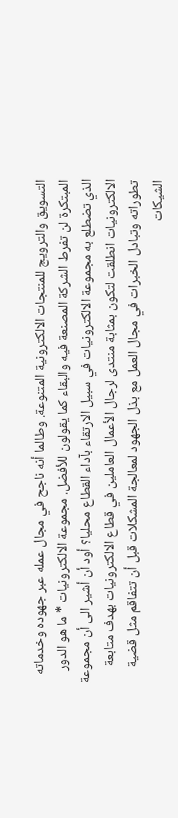التسويق والترويج للمنتجات الالكترونية المتنوعة. وطالما أنه ناجح في مجال عمله عبر جهوده وخدماته المبتكرة لن تفرط الشركة المصنعة فيه والبقاء كما يقولون للأفضل. مجموعة الالكترونيات * ما هو الدور الذي تضطلع به مجموعة الالكترونيات في سبيل الارتقاء بآداء القطاع محليا؟ أود أن أشير الى أن مجموعة الالكترونيات انطلقت لتكون بمثابة منتدى لرجال الأعمال العاملين في قطاع الالكترونيات بهدف متابعة تطوراته وتبادل الخبرات في مجال العمل مع بذل الجهود لمعالجة المشكلات قبل أن تتفاقم مثل قضية الشيكات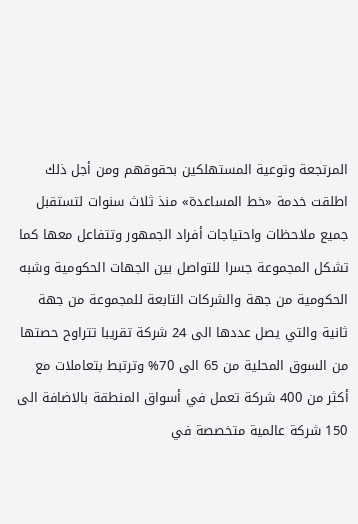المرتجعة وتوعية المستهلكين بحقوقهم ومن أجل ذلك اطلقت خدمة «خط المساعدة» منذ ثلاث سنوات لتستقبل جميع ملاحظات واحتياجات أفراد الجمهور وتتفاعل معها كما تشكل المجموعة جسرا للتواصل بين الجهات الحكومية وشبه الحكومية من جهة والشركات التابعة للمجموعة من جهة ثانية والتي يصل عددها الى 24 شركة تقريبا تتراوح حصتها من السوق المحلية من 65 الى 70% وترتبط بتعاملات مع أكثر من 400 شركة تعمل في أسواق المنطقة بالاضافة الى 150 شركة عالمية متخصصة في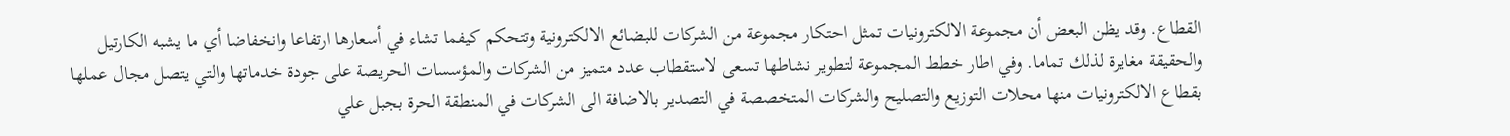القطاع. وقد يظن البعض أن مجموعة الالكترونيات تمثل احتكار مجموعة من الشركات للبضائع الالكترونية وتتحكم كيفما تشاء في أسعارها ارتفاعا وانخفاضا أي ما يشبه الكارتيل والحقيقة مغايرة لذلك تماما. وفي اطار خطط المجموعة لتطوير نشاطها تسعى لاستقطاب عدد متميز من الشركات والمؤسسات الحريصة على جودة خدماتها والتي يتصل مجال عملها بقطاع الالكترونيات منها محلات التوزيع والتصليح والشركات المتخصصة في التصدير بالاضافة الى الشركات في المنطقة الحرة بجبل علي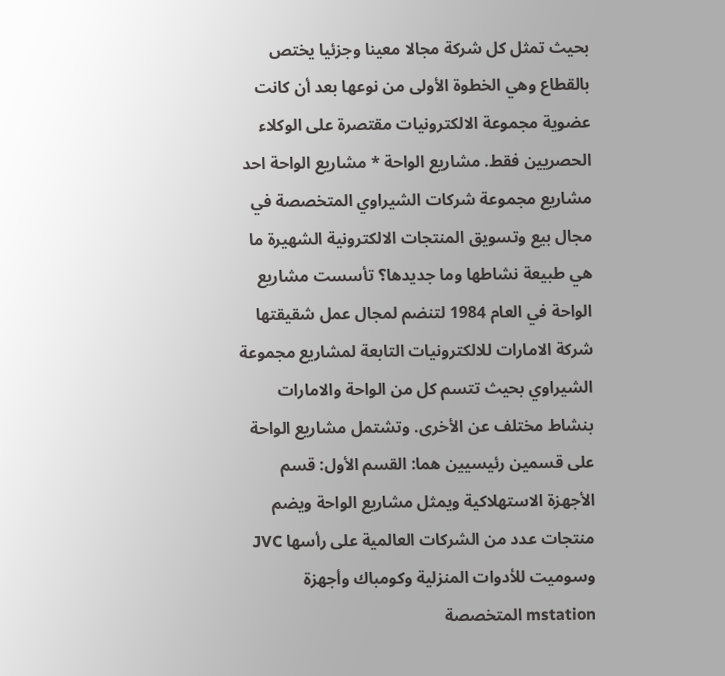بحيث تمثل كل شركة مجالا معينا وجزئيا يختص بالقطاع وهي الخطوة الأولى من نوعها بعد أن كانت عضوية مجموعة الالكترونيات مقتصرة على الوكلاء الحصريين فقط. مشاريع الواحة * مشاريع الواحة احد مشاريع مجموعة شركات الشيراوي المتخصصة في مجال بيع وتسويق المنتجات الالكترونية الشهيرة ما هي طبيعة نشاطها وما جديدها؟ تأسست مشاريع الواحة في العام 1984 لتنضم لمجال عمل شقيقتها شركة الامارات للالكترونيات التابعة لمشاريع مجموعة الشيراوي بحيث تتسم كل من الواحة والامارات بنشاط مختلف عن الأخرى. وتشتمل مشاريع الواحة على قسمين رئيسيين هما: القسم الأول: قسم الأجهزة الاستهلاكية ويمثل مشاريع الواحة ويضم منتجات عدد من الشركات العالمية على رأسها JVC وسوميت للأدوات المنزلية وكومباك وأجهزة mstation المتخصصة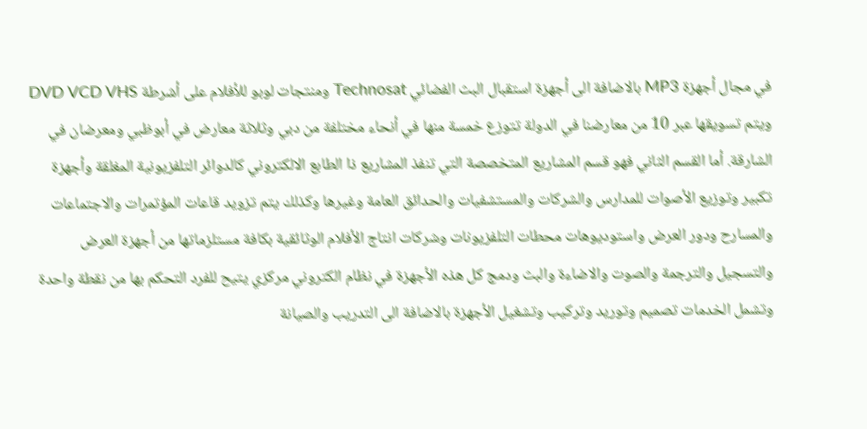في مجال أجهزة MP3 بالاضافة الى أجهزة استقبال البث الفضائي Technosat ومنتجات لوبو للأفلام على أشرطة DVD VCD VHS ويتم تسويقها عبر 10 من معارضنا في الدولة تتوزع خمسة منها في أنحاء مختلفة من دبي وثلاثة معارض في أبوظبي ومعرضان في الشارقة. أما القسم الثاني فهو قسم المشاريع المتخصصة التي تنفذ المشاريع ذا الطابع الالكتروني كالدوائر التلفزيونية المغلقة وأجهزة تكبير وتوزيع الأصوات للمدارس والشركات والمستشفيات والحدائق العامة وغيرها وكذلك يتم تزويد قاعات المؤتمرات والاجتماعات والمسارح ودور العرض واستوديوهات محطات التلفزيونات وشركات انتاج الأفلام الوثائقية بكافة مستلزماتها من أجهزة العرض والتسجيل والترجمة والصوت والاضاءة والبث ودمج كل هذه الأجهزة في نظام الكتروني مركزي يتيح للفرد التحكم بها من نقطة واحدة وتشمل الخدمات تصميم وتوريد وتركيب وتشغيل الأجهزة بالاضافة الى التدريب والصيانة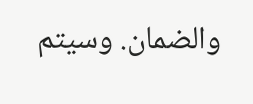والضمان. وسيتم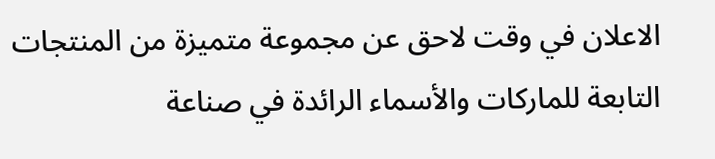الاعلان في وقت لاحق عن مجموعة متميزة من المنتجات التابعة للماركات والأسماء الرائدة في صناعة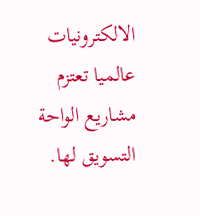الالكترونيات عالميا تعتزم مشاريع الواحة التسويق لها.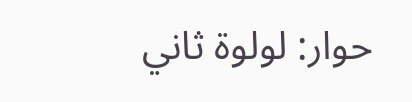حوار: لولوة ثاني